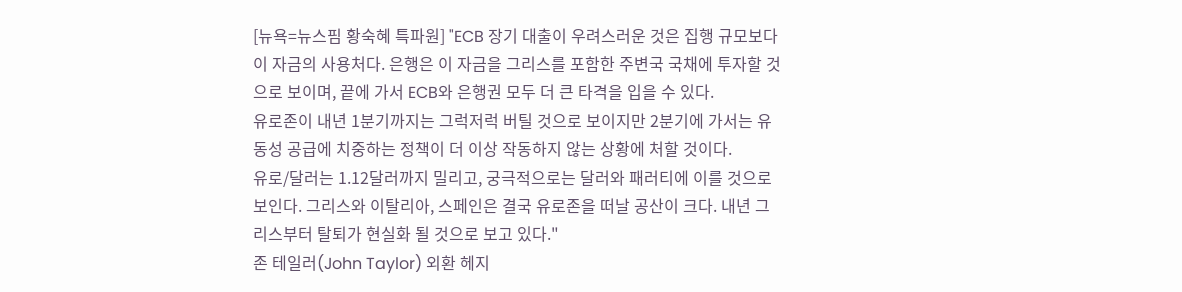[뉴욕=뉴스핌 황숙혜 특파원] "ECB 장기 대출이 우려스러운 것은 집행 규모보다 이 자금의 사용처다. 은행은 이 자금을 그리스를 포함한 주변국 국채에 투자할 것으로 보이며, 끝에 가서 ECB와 은행권 모두 더 큰 타격을 입을 수 있다.
유로존이 내년 1분기까지는 그럭저럭 버틸 것으로 보이지만 2분기에 가서는 유동성 공급에 치중하는 정책이 더 이상 작동하지 않는 상황에 처할 것이다.
유로/달러는 1.12달러까지 밀리고, 궁극적으로는 달러와 패러티에 이를 것으로 보인다. 그리스와 이탈리아, 스페인은 결국 유로존을 떠날 공산이 크다. 내년 그리스부터 탈퇴가 현실화 될 것으로 보고 있다."
존 테일러(John Taylor) 외환 헤지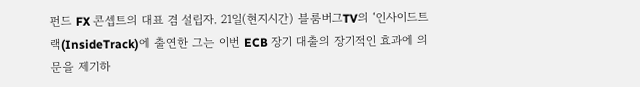펀드 FX 콘셉트의 대표 겸 설립자. 21일(현지시간) 블룸버그TV의 ‘인사이드트랙(InsideTrack)에 출연한 그는 이번 ECB 장기 대출의 장기적인 효과에 의문을 제기하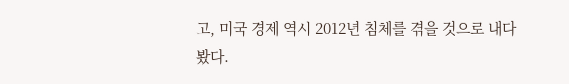고, 미국 경제 역시 2012년 침체를 겪을 것으로 내다봤다.